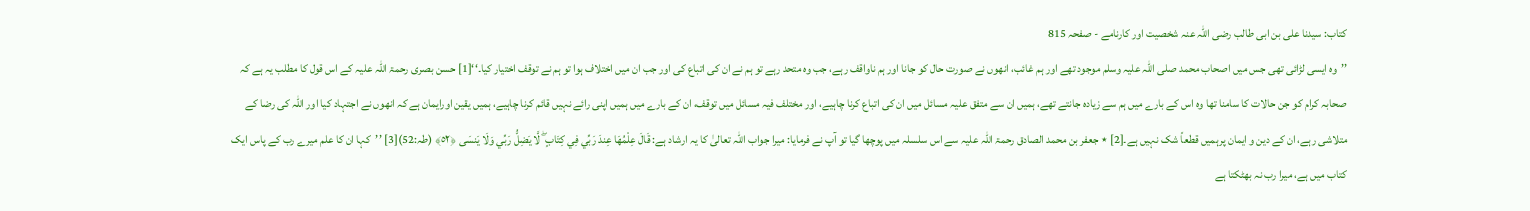کتاب: سیدنا علی بن ابی طالب رضی اللہ عنہ شخصیت اور کارنامے - صفحہ 815
’’وہ ایسی لڑائی تھی جس میں اصحاب محمد صلی اللہ علیہ وسلم موجود تھے اور ہم غائب، انھوں نے صورت حال کو جانا اور ہم ناواقف رہے، جب وہ متحد رہے تو ہم نے ان کی اتباع کی اور جب ان میں اختلاف ہوا تو ہم نے توقف اختیار کیا۔‘‘[1] حسن بصری رحمۃ اللہ علیہ کے اس قول کا مطلب یہ ہے کہ صحابہ کرام کو جن حالات کا سامنا تھا وہ اس کے بارے میں ہم سے زیادہ جانتے تھے، ہمیں ان سے متفق علیہ مسائل میں ان کی اتباع کرنا چاہیے، اور مختلف فیہ مسائل میں توقف، ان کے بارے میں ہمیں اپنی رائے نہیں قائم کرنا چاہیے، ہمیں یقین اورایمان ہے کہ انھوں نے اجتہاد کیا اور اللہ کی رضا کے متلاشی رہے، ان کے دین و ایمان پرہمیں قطعاً شک نہیں ہے۔[2] ٭ جعفر بن محمد الصادق رحمۃ اللہ علیہ سے اس سلسلہ میں پوچھا گیا تو آپ نے فرمایا: میرا جواب اللہ تعالیٰ کا یہ ارشاد ہے: قَالَ عِلْمُهَا عِندَ رَبِّي فِي كِتَابٍ ۖ لَّا يَضِلُّ رَبِّي وَلَا يَنسَى ﴿٥٢﴾ (طہ:52)[3] ’’کہا ان کا علم میرے رب کے پاس ایک کتاب میں ہے، میرا رب نہ بھٹکتا ہے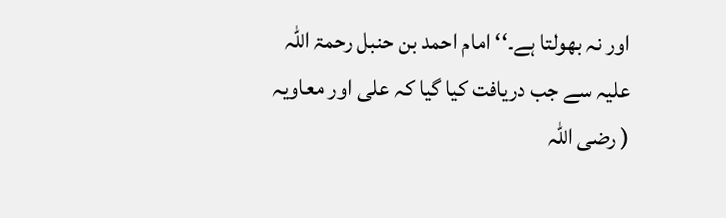اور نہ بھولتا ہے۔‘‘ امام احمد بن حنبل رحمۃ اللہ علیہ سے جب دریافت کیا گیا کہ علی اور معاویہ ( رضی اللہ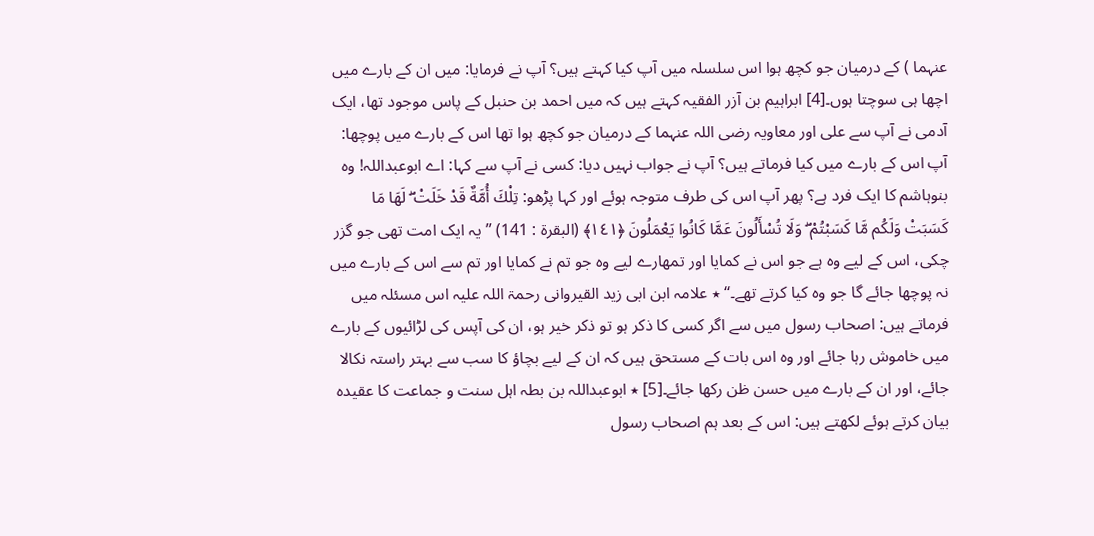عنہما ) کے درمیان جو کچھ ہوا اس سلسلہ میں آپ کیا کہتے ہیں؟ آپ نے فرمایا: میں ان کے بارے میں اچھا ہی سوچتا ہوں۔[4] ابراہیم بن آزر الفقیہ کہتے ہیں کہ میں احمد بن حنبل کے پاس موجود تھا، ایک آدمی نے آپ سے علی اور معاویہ رضی اللہ عنہما کے درمیان جو کچھ ہوا تھا اس کے بارے میں پوچھا: آپ اس کے بارے میں کیا فرماتے ہیں؟ آپ نے جواب نہیں دیا: کسی نے آپ سے کہا: اے ابوعبداللہ! وہ بنوہاشم کا ایک فرد ہے؟ پھر آپ اس کی طرف متوجہ ہوئے اور کہا پڑھو: تِلْكَ أُمَّةٌ قَدْ خَلَتْ ۖ لَهَا مَا كَسَبَتْ وَلَكُم مَّا كَسَبْتُمْ ۖ وَلَا تُسْأَلُونَ عَمَّا كَانُوا يَعْمَلُونَ ﴿١٤١﴾ (البقرۃ : 141) ’’یہ ایک امت تھی جو گزر چکی، اس کے لیے وہ ہے جو اس نے کمایا اور تمھارے لیے وہ جو تم نے کمایا اور تم سے اس کے بارے میں نہ پوچھا جائے گا جو وہ کیا کرتے تھے۔‘‘ ٭ علامہ ابن ابی زید القیروانی رحمۃ اللہ علیہ اس مسئلہ میں فرماتے ہیں: اصحاب رسول میں سے اگر کسی کا ذکر ہو تو ذکر خیر ہو، ان کی آپس کی لڑائیوں کے بارے میں خاموش رہا جائے اور وہ اس بات کے مستحق ہیں کہ ان کے لیے بچاؤ کا سب سے بہتر راستہ نکالا جائے، اور ان کے بارے میں حسن ظن رکھا جائے۔[5] ٭ ابوعبداللہ بن بطہ اہل سنت و جماعت کا عقیدہ بیان کرتے ہوئے لکھتے ہیں: اس کے بعد ہم اصحاب رسول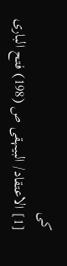کی
[1] الاعتقاد/ البیہقی ص (198) فتح الباری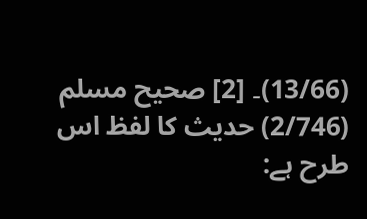(13/66)۔ [2] صحیح مسلم (2/746) حدیث کا لفظ اس طرح ہے: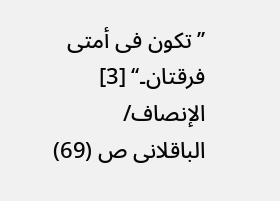’’تکون فی أمتی فرقتان۔‘‘ [3] الإنصاف/ الباقلانی ص (69)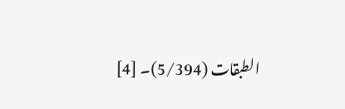الطبقات (5/394)۔ [4]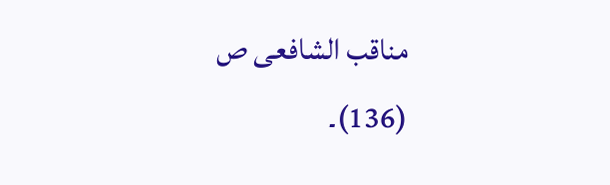مناقب الشافعی ص (136)۔